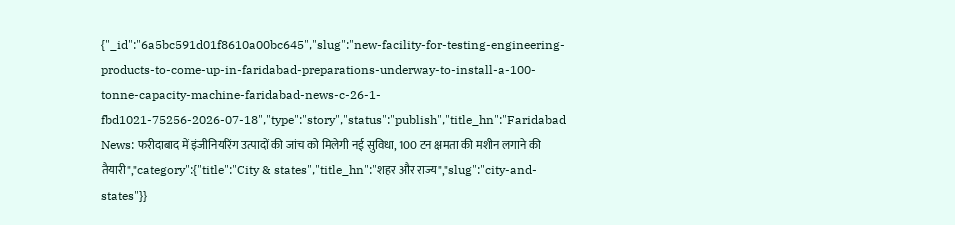{"_id":"6a5bc591d01f8610a00bc645","slug":"new-facility-for-testing-engineering-products-to-come-up-in-faridabad-preparations-underway-to-install-a-100-tonne-capacity-machine-faridabad-news-c-26-1-fbd1021-75256-2026-07-18","type":"story","status":"publish","title_hn":"Faridabad News: फरीदाबाद में इंजीनियरिंग उत्पादों की जांच को मिलेगी नई सुविधा, 100 टन क्षमता की मशीन लगाने की तैयारी","category":{"title":"City & states","title_hn":"शहर और राज्य","slug":"city-and-states"}}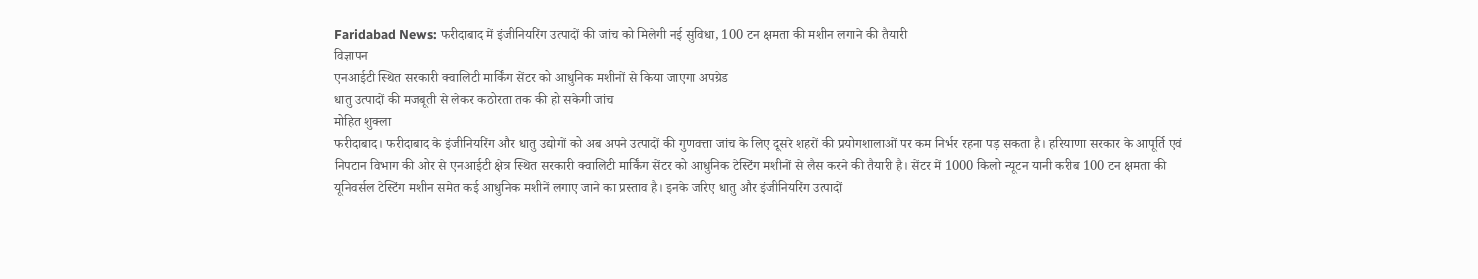Faridabad News: फरीदाबाद में इंजीनियरिंग उत्पादों की जांच को मिलेगी नई सुविधा, 100 टन क्षमता की मशीन लगाने की तैयारी
विज्ञापन
एनआईटी स्थित सरकारी क्वालिटी मार्किंग सेंटर को आधुनिक मशीनों से किया जाएगा अपग्रेड
धातु उत्पादों की मजबूती से लेकर कठोरता तक की हो सकेगी जांच
मोहित शुक्ला
फरीदाबाद। फरीदाबाद के इंजीनियरिंग और धातु उद्योगों को अब अपने उत्पादों की गुणवत्ता जांच के लिए दूसरे शहरों की प्रयोगशालाओं पर कम निर्भर रहना पड़ सकता है। हरियाणा सरकार के आपूर्ति एवं निपटान विभाग की ओर से एनआईटी क्षेत्र स्थित सरकारी क्वालिटी मार्किंग सेंटर को आधुनिक टेस्टिंग मशीनों से लैस करने की तैयारी है। सेंटर में 1000 किलो न्यूटन यानी करीब 100 टन क्षमता की यूनिवर्सल टेस्टिंग मशीन समेत कई आधुनिक मशीनें लगाए जाने का प्रस्ताव है। इनके जरिए धातु और इंजीनियरिंग उत्पादों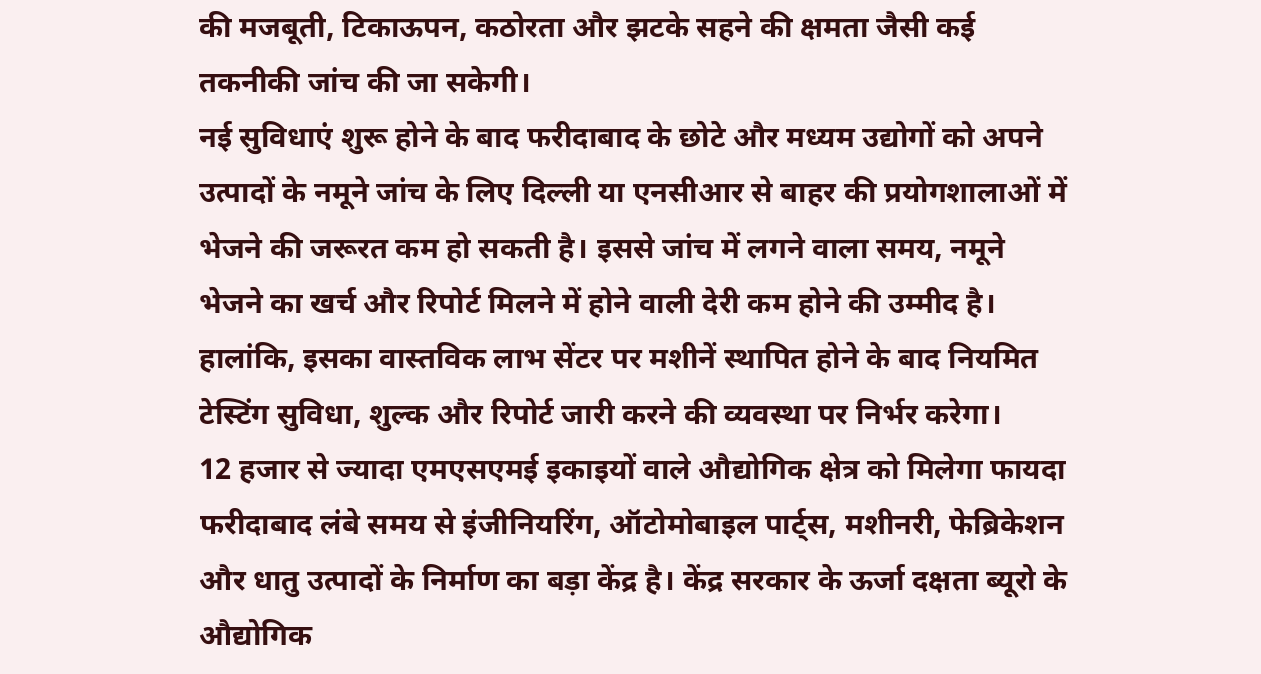की मजबूती, टिकाऊपन, कठोरता और झटके सहने की क्षमता जैसी कई तकनीकी जांच की जा सकेगी।
नई सुविधाएं शुरू होने के बाद फरीदाबाद के छोटे और मध्यम उद्योगों को अपने उत्पादों के नमूने जांच के लिए दिल्ली या एनसीआर से बाहर की प्रयोगशालाओं में भेजने की जरूरत कम हो सकती है। इससे जांच में लगने वाला समय, नमूने भेजने का खर्च और रिपोर्ट मिलने में होने वाली देरी कम होने की उम्मीद है। हालांकि, इसका वास्तविक लाभ सेंटर पर मशीनें स्थापित होने के बाद नियमित टेस्टिंग सुविधा, शुल्क और रिपोर्ट जारी करने की व्यवस्था पर निर्भर करेगा।
12 हजार से ज्यादा एमएसएमई इकाइयों वाले औद्योगिक क्षेत्र को मिलेगा फायदा
फरीदाबाद लंबे समय से इंजीनियरिंग, ऑटोमोबाइल पार्ट्स, मशीनरी, फेब्रिकेशन और धातु उत्पादों के निर्माण का बड़ा केंद्र है। केंद्र सरकार के ऊर्जा दक्षता ब्यूरो के औद्योगिक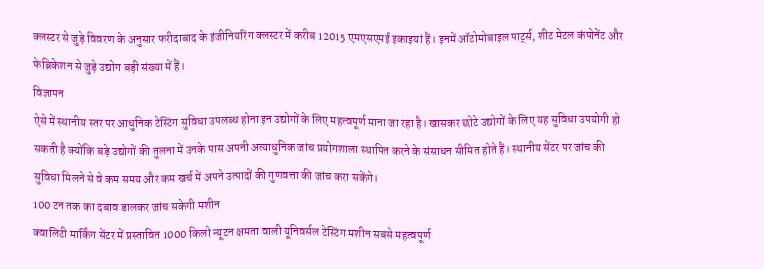क्लस्टर से जुड़े विवरण के अनुसार फरीदाबाद के इंजीनियरिंग क्लस्टर में करीब 12015 एमएसएमई इकाइयां हैं। इनमें ऑटोमोबाइल पार्ट्स, शीट मेटल कंपोनेंट और फेब्रिकेशन से जुड़े उद्योग बड़ी संख्या में हैं।
विज्ञापन
ऐसे में स्थानीय स्तर पर आधुनिक टेस्टिंग सुविधा उपलब्ध होना इन उद्योगों के लिए महत्वपूर्ण माना जा रहा है। खासकर छोटे उद्योगों के लिए यह सुविधा उपयोगी हो सकती है क्योंकि बड़े उद्योगों की तुलना में उनके पास अपनी अत्याधुनिक जांच प्रयोगशाला स्थापित करने के संसाधन सीमित होते हैं। स्थानीय सेंटर पर जांच की सुविधा मिलने से वे कम समय और कम खर्च में अपने उत्पादों की गुणवत्ता की जांच करा सकेंगे।
100 टन तक का दबाव डालकर जांच सकेगी मशीन
क्वालिटी मार्किंग सेंटर में प्रस्तावित 1000 किलो न्यूटन क्षमता वाली यूनिवर्सल टेस्टिंग मशीन सबसे महत्वपूर्ण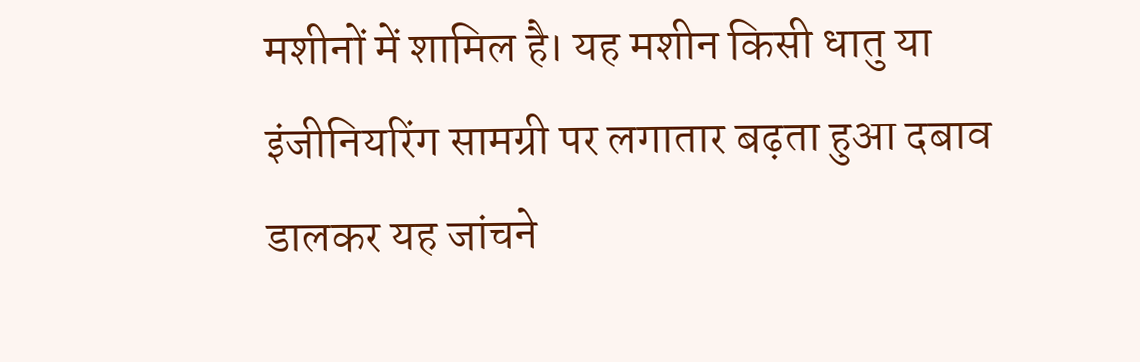मशीनों में शामिल है। यह मशीन किसी धातु या इंजीनियरिंग सामग्री पर लगातार बढ़ता हुआ दबाव डालकर यह जांचने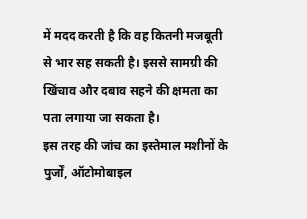में मदद करती है कि वह कितनी मजबूती से भार सह सकती है। इससे सामग्री की खिंचाव और दबाव सहने की क्षमता का पता लगाया जा सकता है।
इस तरह की जांच का इस्तेमाल मशीनों के पुर्जों, ऑटोमोबाइल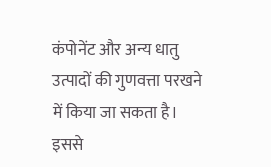कंपोनेंट और अन्य धातु उत्पादों की गुणवत्ता परखने में किया जा सकता है। इससे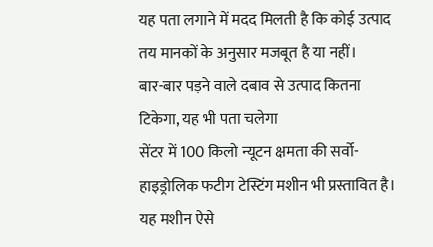यह पता लगाने में मदद मिलती है कि कोई उत्पाद तय मानकों के अनुसार मजबूत है या नहीं।
बार-बार पड़ने वाले दबाव से उत्पाद कितना टिकेगा, यह भी पता चलेगा
सेंटर में 100 किलो न्यूटन क्षमता की सर्वो-हाइड्रोलिक फटीग टेस्टिंग मशीन भी प्रस्तावित है। यह मशीन ऐसे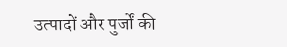उत्पादों और पुर्जों की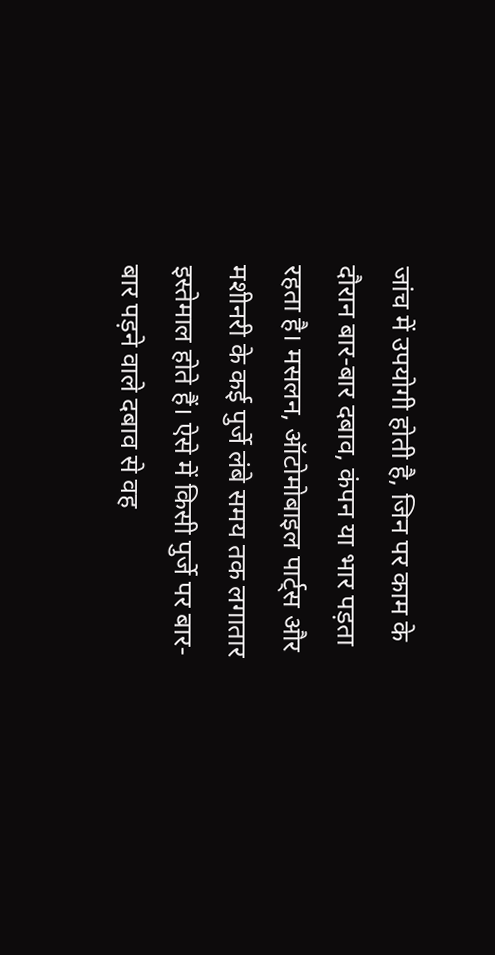जांच में उपयोगी होती है, जिन पर काम के दौरान बार-बार दबाव, कंपन या भार पड़ता रहता है। मसलन, ऑटोमोबाइल पार्ट्स और मशीनरी के कई पुर्जे लंबे समय तक लगातार इस्तेमाल होते हैं। ऐसे में किसी पुर्जे पर बार-बार पड़ने वाले दबाव से वह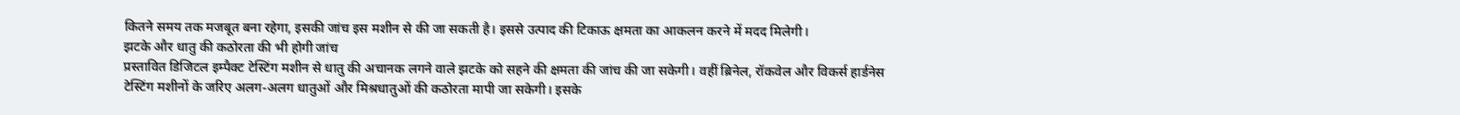कितने समय तक मजबूत बना रहेगा, इसकी जांच इस मशीन से की जा सकती है। इससे उत्पाद की टिकाऊ क्षमता का आकलन करने में मदद मिलेगी।
झटके और धातु की कठोरता की भी होगी जांच
प्रस्तावित डिजिटल इम्पैक्ट टेस्टिंग मशीन से धातु की अचानक लगने वाले झटके को सहने की क्षमता की जांच की जा सकेगी। वहीं ब्रिनेल, रॉकवेल और विकर्स हार्डनेस टेस्टिंग मशीनों के जरिए अलग-अलग धातुओं और मिश्रधातुओं की कठोरता मापी जा सकेगी। इसके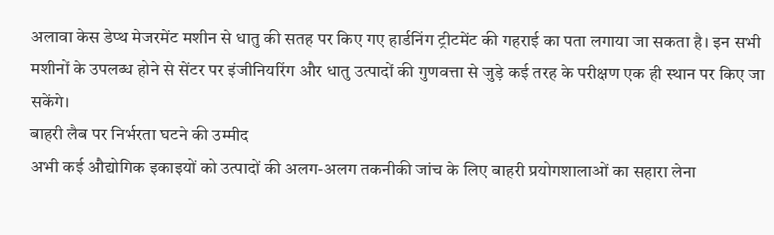अलावा केस डेप्थ मेजरमेंट मशीन से धातु की सतह पर किए गए हार्डनिंग ट्रीटमेंट की गहराई का पता लगाया जा सकता है। इन सभी मशीनों के उपलब्ध होने से सेंटर पर इंजीनियरिंग और धातु उत्पादों की गुणवत्ता से जुड़े कई तरह के परीक्षण एक ही स्थान पर किए जा सकेंगे।
बाहरी लैब पर निर्भरता घटने की उम्मीद
अभी कई औद्योगिक इकाइयों को उत्पादों की अलग-अलग तकनीकी जांच के लिए बाहरी प्रयोगशालाओं का सहारा लेना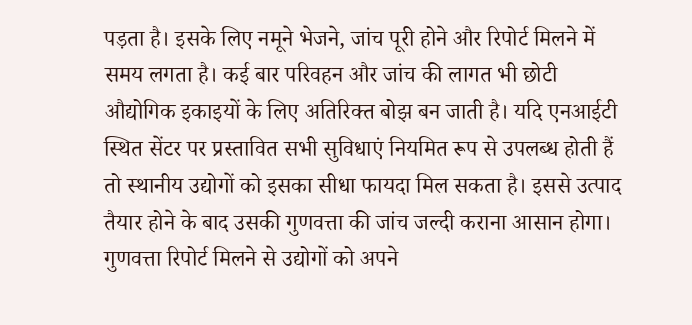पड़ता है। इसके लिए नमूने भेजने, जांच पूरी होने और रिपोर्ट मिलने में समय लगता है। कई बार परिवहन और जांच की लागत भी छोटी औद्योगिक इकाइयों के लिए अतिरिक्त बोझ बन जाती है। यदि एनआईटी स्थित सेंटर पर प्रस्तावित सभी सुविधाएं नियमित रूप से उपलब्ध होती हैं तो स्थानीय उद्योगों को इसका सीधा फायदा मिल सकता है। इससे उत्पाद तैयार होने के बाद उसकी गुणवत्ता की जांच जल्दी कराना आसान होगा। गुणवत्ता रिपोर्ट मिलने से उद्योगों को अपने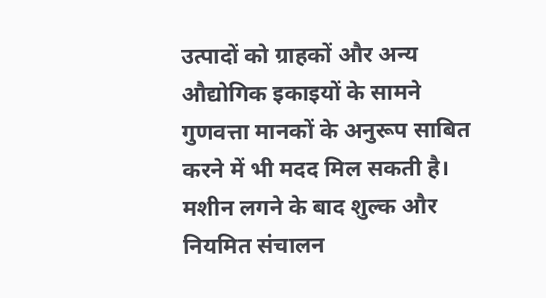उत्पादों को ग्राहकों और अन्य औद्योगिक इकाइयों के सामने गुणवत्ता मानकों के अनुरूप साबित करने में भी मदद मिल सकती है।
मशीन लगने के बाद शुल्क और नियमित संचालन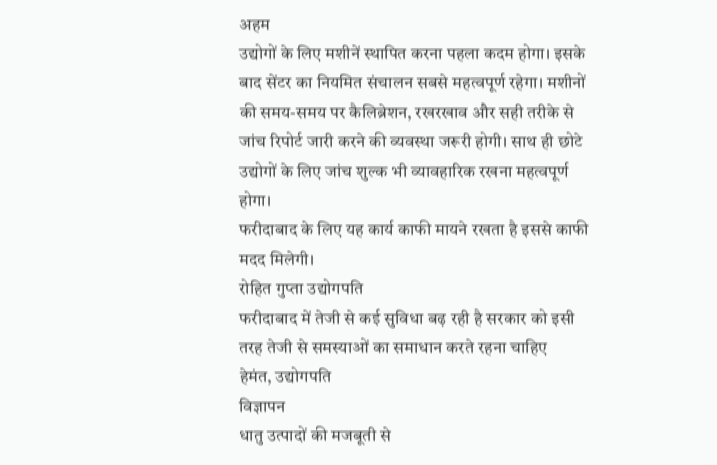अहम
उद्योगों के लिए मशीनें स्थापित करना पहला कदम होगा। इसके बाद सेंटर का नियमित संचालन सबसे महत्वपूर्ण रहेगा। मशीनों की समय-समय पर कैलिब्रेशन, रखरखाव और सही तरीके से जांच रिपोर्ट जारी करने की व्यवस्था जरूरी होगी। साथ ही छोटे उद्योगों के लिए जांच शुल्क भी व्यावहारिक रखना महत्वपूर्ण होगा।
फरीदाबाद के लिए यह कार्य काफी मायने रखता है इससे काफी मदद मिलेगी।
रोहित गुप्ता उद्योगपति
फरीदाबाद में तेजी से कई सुविधा बढ़ रही है सरकार को इसी तरह तेजी से समस्याओं का समाधान करते रहना चाहिए
हेमंत, उद्योगपति
विज्ञापन
धातु उत्पादों की मजबूती से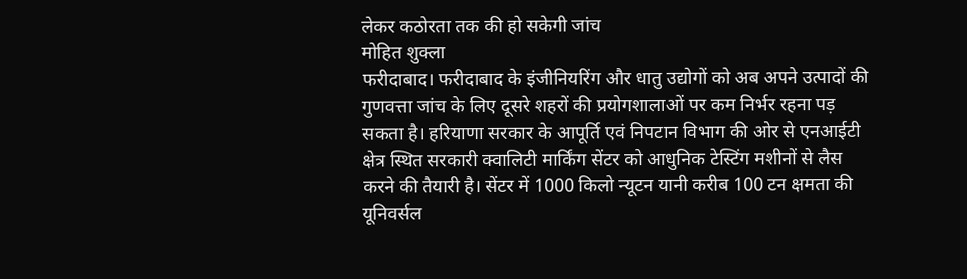लेकर कठोरता तक की हो सकेगी जांच
मोहित शुक्ला
फरीदाबाद। फरीदाबाद के इंजीनियरिंग और धातु उद्योगों को अब अपने उत्पादों की गुणवत्ता जांच के लिए दूसरे शहरों की प्रयोगशालाओं पर कम निर्भर रहना पड़ सकता है। हरियाणा सरकार के आपूर्ति एवं निपटान विभाग की ओर से एनआईटी क्षेत्र स्थित सरकारी क्वालिटी मार्किंग सेंटर को आधुनिक टेस्टिंग मशीनों से लैस करने की तैयारी है। सेंटर में 1000 किलो न्यूटन यानी करीब 100 टन क्षमता की यूनिवर्सल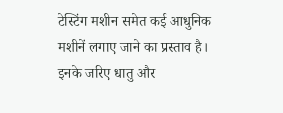टेस्टिंग मशीन समेत कई आधुनिक मशीनें लगाए जाने का प्रस्ताव है। इनके जरिए धातु और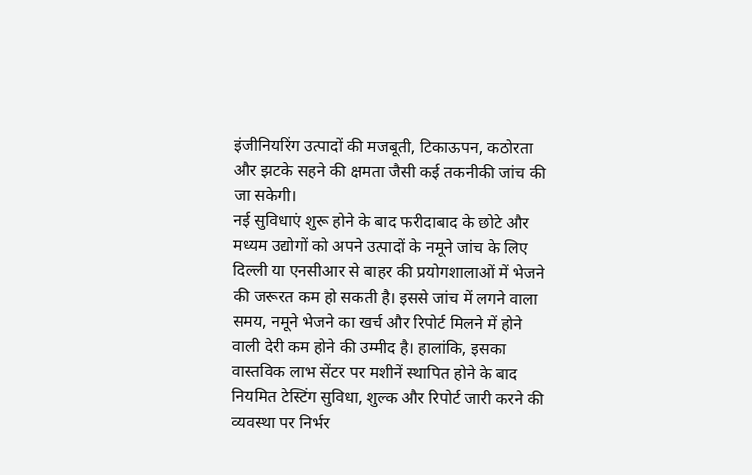इंजीनियरिंग उत्पादों की मजबूती, टिकाऊपन, कठोरता और झटके सहने की क्षमता जैसी कई तकनीकी जांच की जा सकेगी।
नई सुविधाएं शुरू होने के बाद फरीदाबाद के छोटे और मध्यम उद्योगों को अपने उत्पादों के नमूने जांच के लिए दिल्ली या एनसीआर से बाहर की प्रयोगशालाओं में भेजने की जरूरत कम हो सकती है। इससे जांच में लगने वाला समय, नमूने भेजने का खर्च और रिपोर्ट मिलने में होने वाली देरी कम होने की उम्मीद है। हालांकि, इसका वास्तविक लाभ सेंटर पर मशीनें स्थापित होने के बाद नियमित टेस्टिंग सुविधा, शुल्क और रिपोर्ट जारी करने की व्यवस्था पर निर्भर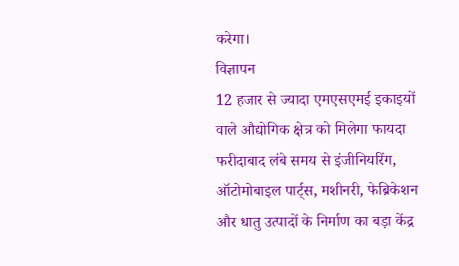करेगा।
विज्ञापन
12 हजार से ज्यादा एमएसएमई इकाइयों वाले औद्योगिक क्षेत्र को मिलेगा फायदा
फरीदाबाद लंबे समय से इंजीनियरिंग, ऑटोमोबाइल पार्ट्स, मशीनरी, फेब्रिकेशन और धातु उत्पादों के निर्माण का बड़ा केंद्र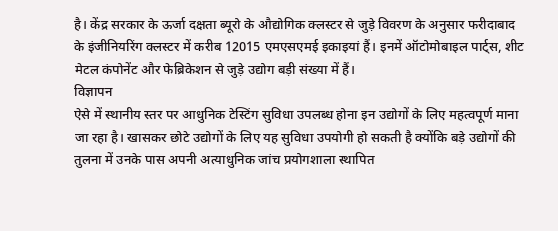है। केंद्र सरकार के ऊर्जा दक्षता ब्यूरो के औद्योगिक क्लस्टर से जुड़े विवरण के अनुसार फरीदाबाद के इंजीनियरिंग क्लस्टर में करीब 12015 एमएसएमई इकाइयां हैं। इनमें ऑटोमोबाइल पार्ट्स, शीट मेटल कंपोनेंट और फेब्रिकेशन से जुड़े उद्योग बड़ी संख्या में हैं।
विज्ञापन
ऐसे में स्थानीय स्तर पर आधुनिक टेस्टिंग सुविधा उपलब्ध होना इन उद्योगों के लिए महत्वपूर्ण माना जा रहा है। खासकर छोटे उद्योगों के लिए यह सुविधा उपयोगी हो सकती है क्योंकि बड़े उद्योगों की तुलना में उनके पास अपनी अत्याधुनिक जांच प्रयोगशाला स्थापित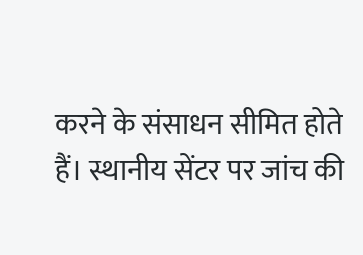करने के संसाधन सीमित होते हैं। स्थानीय सेंटर पर जांच की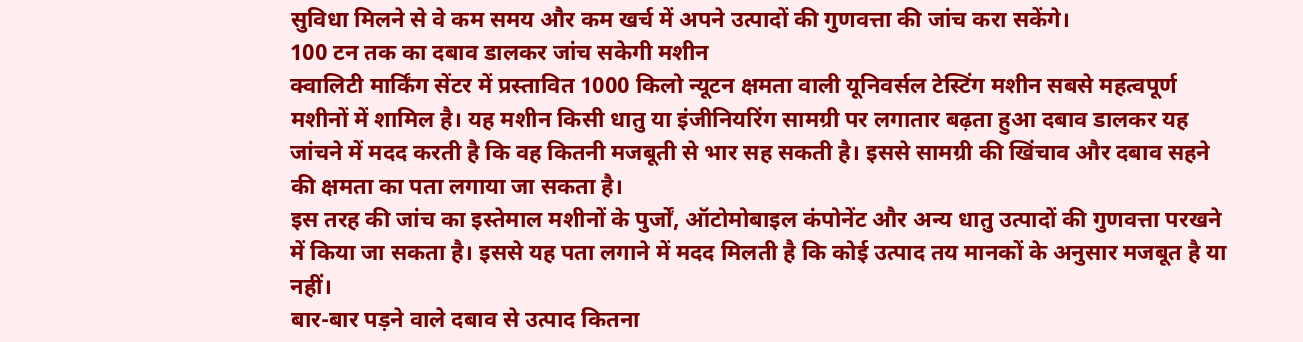सुविधा मिलने से वे कम समय और कम खर्च में अपने उत्पादों की गुणवत्ता की जांच करा सकेंगे।
100 टन तक का दबाव डालकर जांच सकेगी मशीन
क्वालिटी मार्किंग सेंटर में प्रस्तावित 1000 किलो न्यूटन क्षमता वाली यूनिवर्सल टेस्टिंग मशीन सबसे महत्वपूर्ण मशीनों में शामिल है। यह मशीन किसी धातु या इंजीनियरिंग सामग्री पर लगातार बढ़ता हुआ दबाव डालकर यह जांचने में मदद करती है कि वह कितनी मजबूती से भार सह सकती है। इससे सामग्री की खिंचाव और दबाव सहने की क्षमता का पता लगाया जा सकता है।
इस तरह की जांच का इस्तेमाल मशीनों के पुर्जों, ऑटोमोबाइल कंपोनेंट और अन्य धातु उत्पादों की गुणवत्ता परखने में किया जा सकता है। इससे यह पता लगाने में मदद मिलती है कि कोई उत्पाद तय मानकों के अनुसार मजबूत है या नहीं।
बार-बार पड़ने वाले दबाव से उत्पाद कितना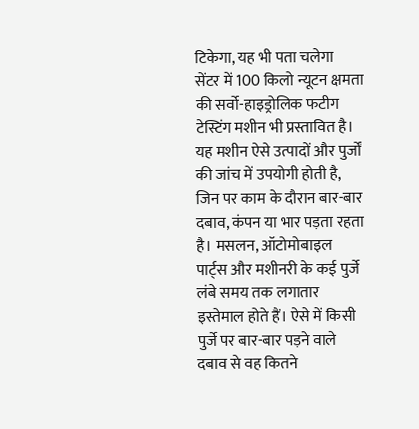टिकेगा, यह भी पता चलेगा
सेंटर में 100 किलो न्यूटन क्षमता की सर्वो-हाइड्रोलिक फटीग टेस्टिंग मशीन भी प्रस्तावित है। यह मशीन ऐसे उत्पादों और पुर्जों की जांच में उपयोगी होती है, जिन पर काम के दौरान बार-बार दबाव, कंपन या भार पड़ता रहता है। मसलन, ऑटोमोबाइल पार्ट्स और मशीनरी के कई पुर्जे लंबे समय तक लगातार इस्तेमाल होते हैं। ऐसे में किसी पुर्जे पर बार-बार पड़ने वाले दबाव से वह कितने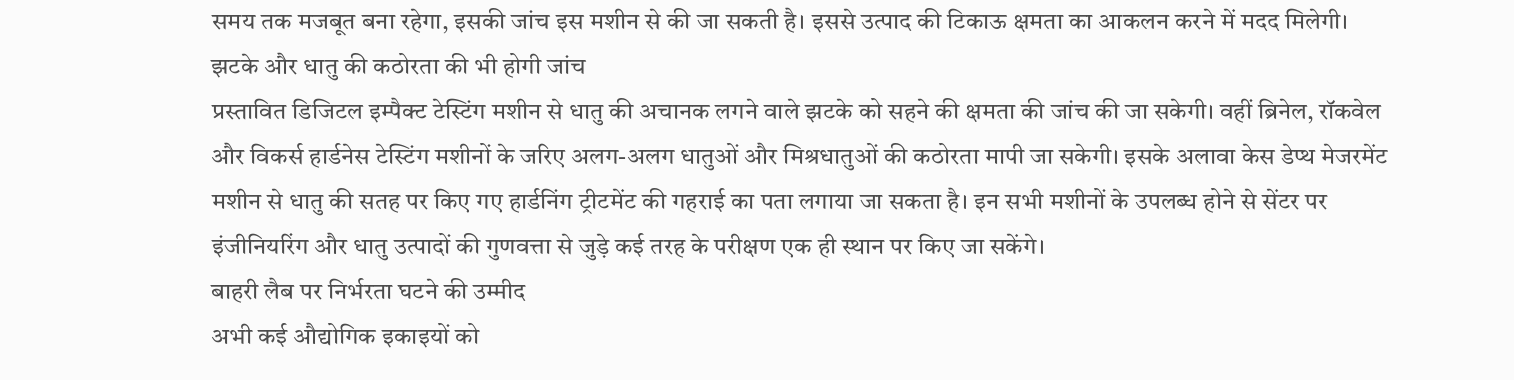समय तक मजबूत बना रहेगा, इसकी जांच इस मशीन से की जा सकती है। इससे उत्पाद की टिकाऊ क्षमता का आकलन करने में मदद मिलेगी।
झटके और धातु की कठोरता की भी होगी जांच
प्रस्तावित डिजिटल इम्पैक्ट टेस्टिंग मशीन से धातु की अचानक लगने वाले झटके को सहने की क्षमता की जांच की जा सकेगी। वहीं ब्रिनेल, रॉकवेल और विकर्स हार्डनेस टेस्टिंग मशीनों के जरिए अलग-अलग धातुओं और मिश्रधातुओं की कठोरता मापी जा सकेगी। इसके अलावा केस डेप्थ मेजरमेंट मशीन से धातु की सतह पर किए गए हार्डनिंग ट्रीटमेंट की गहराई का पता लगाया जा सकता है। इन सभी मशीनों के उपलब्ध होने से सेंटर पर इंजीनियरिंग और धातु उत्पादों की गुणवत्ता से जुड़े कई तरह के परीक्षण एक ही स्थान पर किए जा सकेंगे।
बाहरी लैब पर निर्भरता घटने की उम्मीद
अभी कई औद्योगिक इकाइयों को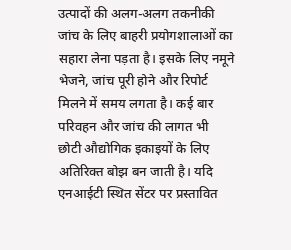उत्पादों की अलग-अलग तकनीकी जांच के लिए बाहरी प्रयोगशालाओं का सहारा लेना पड़ता है। इसके लिए नमूने भेजने, जांच पूरी होने और रिपोर्ट मिलने में समय लगता है। कई बार परिवहन और जांच की लागत भी छोटी औद्योगिक इकाइयों के लिए अतिरिक्त बोझ बन जाती है। यदि एनआईटी स्थित सेंटर पर प्रस्तावित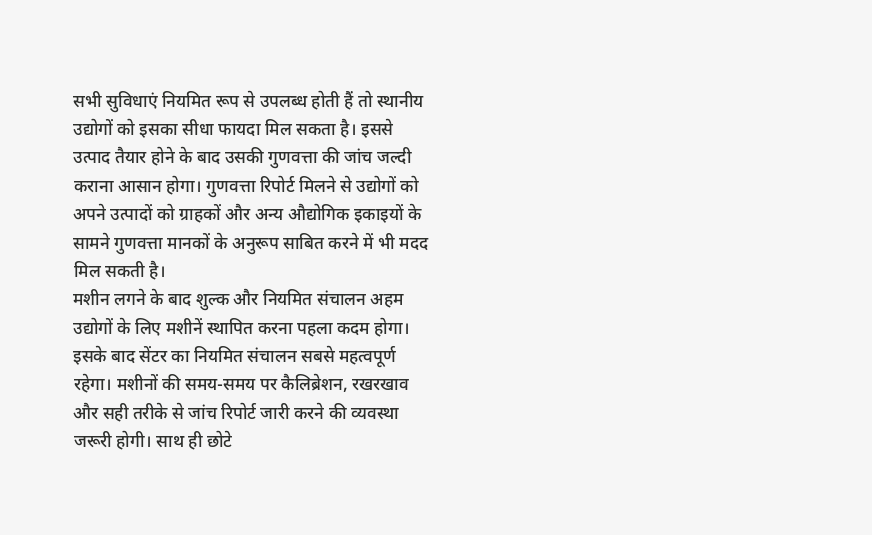सभी सुविधाएं नियमित रूप से उपलब्ध होती हैं तो स्थानीय उद्योगों को इसका सीधा फायदा मिल सकता है। इससे उत्पाद तैयार होने के बाद उसकी गुणवत्ता की जांच जल्दी कराना आसान होगा। गुणवत्ता रिपोर्ट मिलने से उद्योगों को अपने उत्पादों को ग्राहकों और अन्य औद्योगिक इकाइयों के सामने गुणवत्ता मानकों के अनुरूप साबित करने में भी मदद मिल सकती है।
मशीन लगने के बाद शुल्क और नियमित संचालन अहम
उद्योगों के लिए मशीनें स्थापित करना पहला कदम होगा। इसके बाद सेंटर का नियमित संचालन सबसे महत्वपूर्ण रहेगा। मशीनों की समय-समय पर कैलिब्रेशन, रखरखाव और सही तरीके से जांच रिपोर्ट जारी करने की व्यवस्था जरूरी होगी। साथ ही छोटे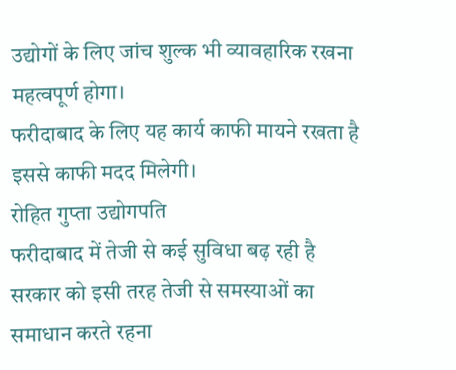उद्योगों के लिए जांच शुल्क भी व्यावहारिक रखना महत्वपूर्ण होगा।
फरीदाबाद के लिए यह कार्य काफी मायने रखता है इससे काफी मदद मिलेगी।
रोहित गुप्ता उद्योगपति
फरीदाबाद में तेजी से कई सुविधा बढ़ रही है सरकार को इसी तरह तेजी से समस्याओं का समाधान करते रहना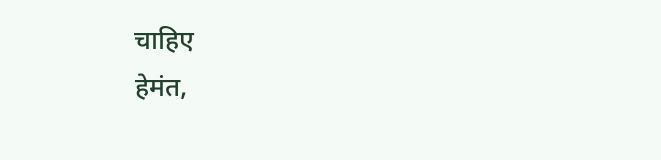चाहिए
हेमंत,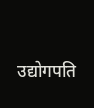उद्योगपति